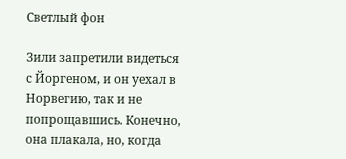Светлый фон

Зили запретили видеться с Йоргеном, и он уехал в Норвегию, так и не попрощавшись. Конечно, она плакала, но, когда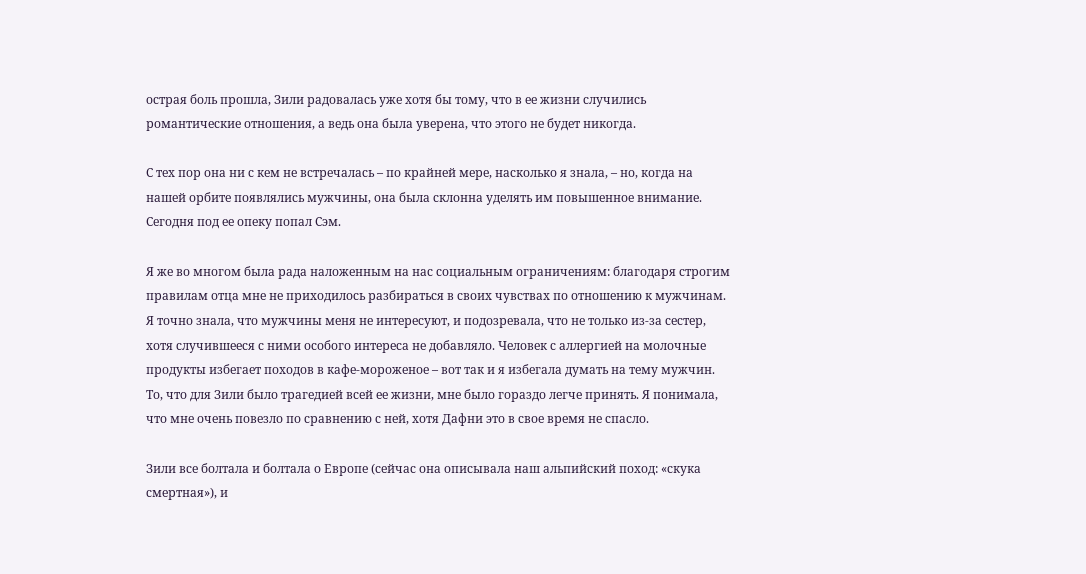острая боль прошла, Зили радовалась уже хотя бы тому, что в ее жизни случились романтические отношения, а ведь она была уверена, что этого не будет никогда.

С тех пор она ни с кем не встречалась – по крайней мере, насколько я знала, – но, когда на нашей орбите появлялись мужчины, она была склонна уделять им повышенное внимание. Сегодня под ее опеку попал Сэм.

Я же во многом была рада наложенным на нас социальным ограничениям: благодаря строгим правилам отца мне не приходилось разбираться в своих чувствах по отношению к мужчинам. Я точно знала, что мужчины меня не интересуют, и подозревала, что не только из-за сестер, хотя случившееся с ними особого интереса не добавляло. Человек с аллергией на молочные продукты избегает походов в кафе-мороженое – вот так и я избегала думать на тему мужчин. То, что для Зили было трагедией всей ее жизни, мне было гораздо легче принять. Я понимала, что мне очень повезло по сравнению с ней, хотя Дафни это в свое время не спасло.

Зили все болтала и болтала о Европе (сейчас она описывала наш альпийский поход: «скука смертная»), и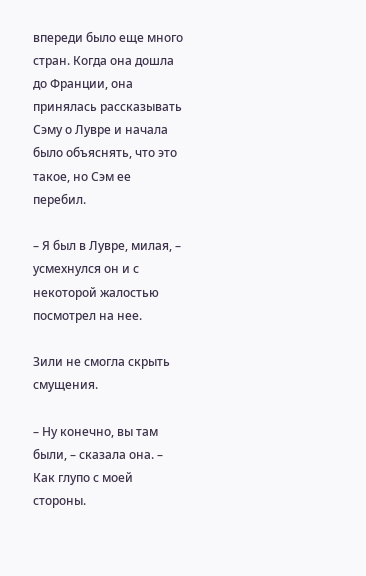впереди было еще много стран. Когда она дошла до Франции, она принялась рассказывать Сэму о Лувре и начала было объяснять, что это такое, но Сэм ее перебил.

– Я был в Лувре, милая, – усмехнулся он и с некоторой жалостью посмотрел на нее.

Зили не смогла скрыть смущения.

– Ну конечно, вы там были, – сказала она. – Как глупо с моей стороны.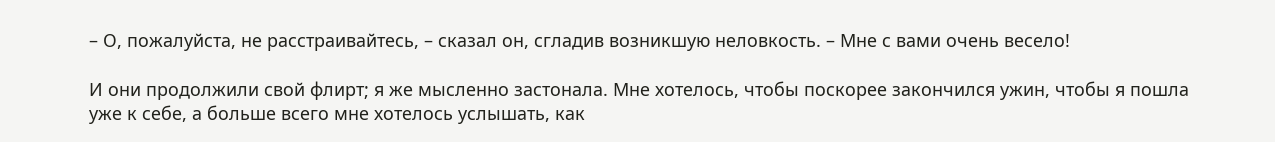– О, пожалуйста, не расстраивайтесь, – сказал он, сгладив возникшую неловкость. – Мне с вами очень весело!

И они продолжили свой флирт; я же мысленно застонала. Мне хотелось, чтобы поскорее закончился ужин, чтобы я пошла уже к себе, а больше всего мне хотелось услышать, как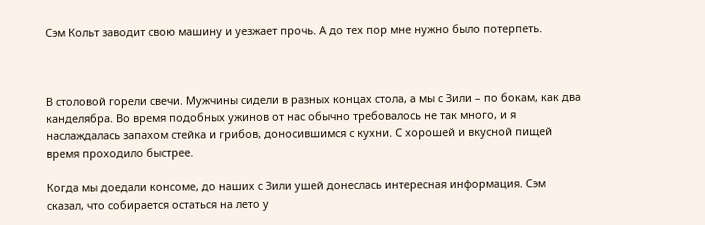Сэм Кольт заводит свою машину и уезжает прочь. А до тех пор мне нужно было потерпеть.



В столовой горели свечи. Мужчины сидели в разных концах стола, а мы с Зили – по бокам, как два канделябра. Во время подобных ужинов от нас обычно требовалось не так много, и я наслаждалась запахом стейка и грибов, доносившимся с кухни. С хорошей и вкусной пищей время проходило быстрее.

Когда мы доедали консоме, до наших с Зили ушей донеслась интересная информация. Сэм сказал, что собирается остаться на лето у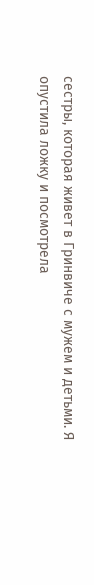сестры, которая живет в Гринвиче с мужем и детьми. Я опустила ложку и посмотрела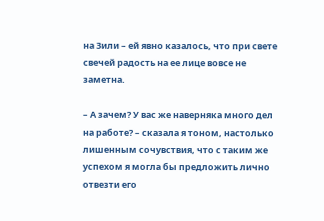на Зили – ей явно казалось, что при свете свечей радость на ее лице вовсе не заметна.

– А зачем? У вас же наверняка много дел на работе? – сказала я тоном, настолько лишенным сочувствия, что с таким же успехом я могла бы предложить лично отвезти его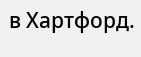в Хартфорд.